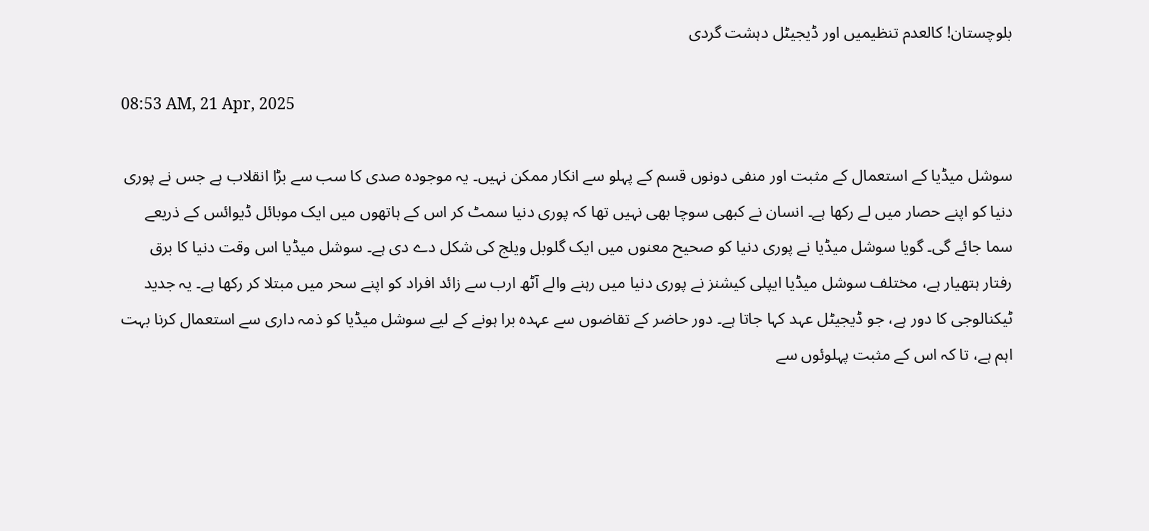بلوچستان! کالعدم تنظیمیں اور ڈیجیٹل دہشت گردی

08:53 AM, 21 Apr, 2025

سوشل میڈیا کے استعمال کے مثبت اور منفی دونوں قسم کے پہلو سے انکار ممکن نہیں۔ یہ موجودہ صدی کا سب سے بڑا انقلاب ہے جس نے پوری دنیا کو اپنے حصار میں لے رکھا ہے۔ انسان نے کبھی سوچا بھی نہیں تھا کہ پوری دنیا سمٹ کر اس کے ہاتھوں میں ایک موبائل ڈیوائس کے ذریعے سما جائے گی۔ گویا سوشل میڈیا نے پوری دنیا کو صحیح معنوں میں ایک گلوبل ویلج کی شکل دے دی ہے۔ سوشل میڈیا اس وقت دنیا کا برق رفتار ہتھیار ہے، مختلف سوشل میڈیا ایپلی کیشنز نے پوری دنیا میں رہنے والے آٹھ ارب سے زائد افراد کو اپنے سحر میں مبتلا کر رکھا ہے۔ یہ جدید ٹیکنالوجی کا دور ہے، جو ڈیجیٹل عہد کہا جاتا ہے۔ دور حاضر کے تقاضوں سے عہدہ برا ہونے کے لیے سوشل میڈیا کو ذمہ داری سے استعمال کرنا بہت اہم ہے، تا کہ اس کے مثبت پہلوئوں سے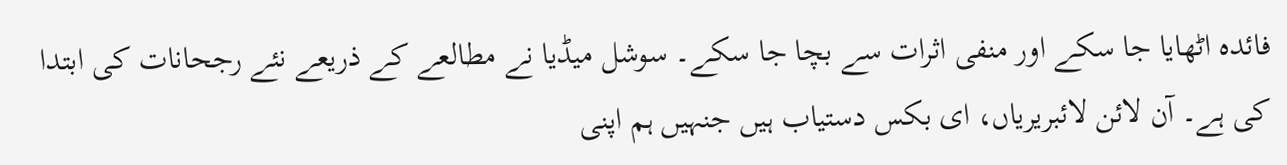فائدہ اٹھایا جا سکے اور منفی اثرات سے بچا جا سکے۔ سوشل میڈیا نے مطالعے کے ذریعے نئے رجحانات کی ابتدا کی ہے۔ آن لائن لائبریریاں، ای بکس دستیاب ہیں جنہیں ہم اپنی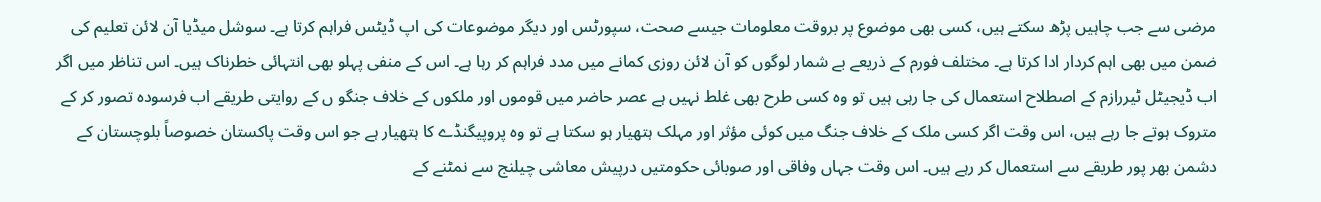مرضی سے جب چاہیں پڑھ سکتے ہیں، کسی بھی موضوع پر بروقت معلومات جیسے صحت، سپورٹس اور دیگر موضوعات کی اپ ڈیٹس فراہم کرتا ہے۔ سوشل میڈیا آن لائن تعلیم کی ضمن میں بھی اہم کردار ادا کرتا ہے۔ مختلف فورم کے ذریعے بے شمار لوگوں کو آن لائن روزی کمانے میں مدد فراہم کر رہا ہے۔ اس کے منفی پہلو بھی انتہائی خطرناک ہیں۔ اس تناظر میں اگر اب ڈیجیٹل ٹیررازم کے اصطلاح استعمال کی جا رہی ہیں تو وہ کسی طرح بھی غلط نہیں ہے عصر حاضر میں قوموں اور ملکوں کے خلاف جنگو ں کے روایتی طریقے اب فرسودہ تصور کر کے متروک ہوتے جا رہے ہیں، اس وقت اگر کسی ملک کے خلاف جنگ میں کوئی مؤثر اور مہلک ہتھیار ہو سکتا ہے تو وہ پروپیگنڈے کا ہتھیار ہے جو اس وقت پاکستان خصوصاً بلوچستان کے دشمن بھر پور طریقے سے استعمال کر رہے ہیں۔ اس وقت جہاں وفاقی اور صوبائی حکومتیں درپیش معاشی چیلنج سے نمٹنے کے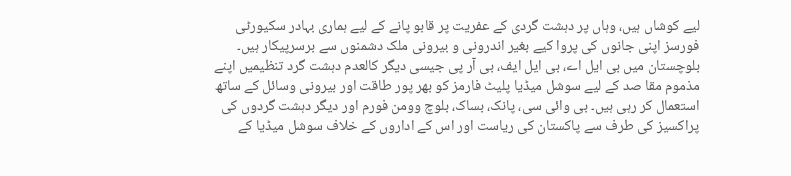لیے کوشاں ہیں، وہاں پر دہشت گردی کے عفریت پر قابو پانے کے لیے ہماری بہادر سکیورٹی فورسز اپنی جانوں کی پروا کیے بغیر اندرونی و بیرونی ملک دشمنوں سے برسرپیکار ہیں۔ بلوچستان میں بی ایل اے، بی ایل ایف، بی آر پی جیسی دیگر کالعدم دہشت گرد تنظیمیں اپنے مذموم مقا صد کے لیے سوشل میڈیا پلیٹ فارمز کو بھر پور طاقت اور بیرونی وسائل کے ساتھ استعمال کر رہی ہیں۔ بی وائی سی، پانک، بساک، بلوچ وومن فورم اور دیگر دہشت گردوں کی پراکسیز کی طرف سے پاکستان کی ریاست اور اس کے اداروں کے خلاف سوشل میڈیا کے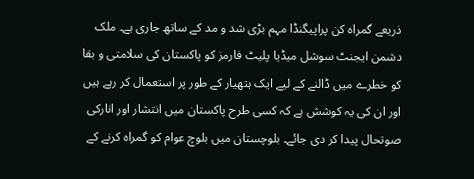ذریعے گمراہ کن پراپیگنڈا مہم بڑی شد و مد کے ساتھ جاری ہے۔ ملک دشمن ایجنٹ سوشل میڈیا پلیٹ فارمز کو پاکستان کی سلامتی و بقا کو خطرے میں ڈالنے کے لیے ایک ہتھیار کے طور پر استعمال کر رہے ہیں اور ان کی یہ کوشش ہے کہ کسی طرح پاکستان میں انتشار اور انارکی صوتحال پیدا کر دی جائے۔ بلوچستان میں بلوچ عوام کو گمراہ کرنے کے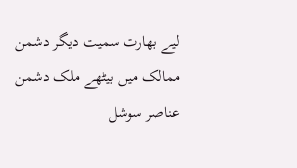لیے بھارت سمیت دیگر دشمن ممالک میں بیٹھے ملک دشمن عناصر سوشل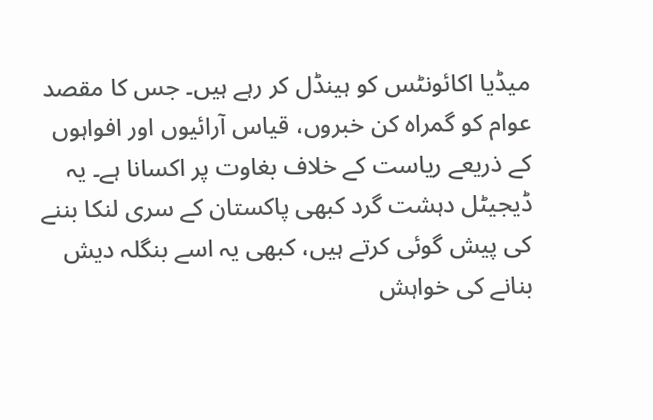میڈیا اکائونٹس کو ہینڈل کر رہے ہیں۔ جس کا مقصد عوام کو گمراہ کن خبروں، قیاس آرائیوں اور افواہوں کے ذریعے ریاست کے خلاف بغاوت پر اکسانا ہے۔ یہ ڈیجیٹل دہشت گرد کبھی پاکستان کے سری لنکا بننے کی پیش گوئی کرتے ہیں، کبھی یہ اسے بنگلہ دیش بنانے کی خواہش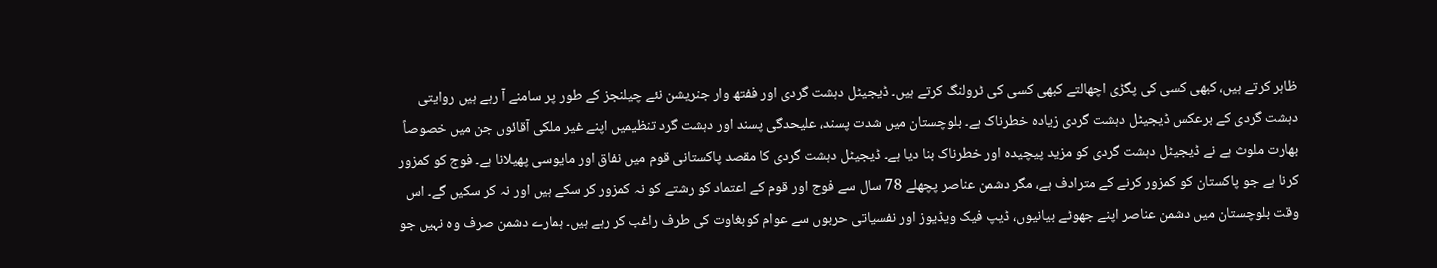ظاہر کرتے ہیں، کبھی کسی کی پگڑی اچھالتے کبھی کسی کی ٹرولنگ کرتے ہیں۔ ڈیجیٹل دہشت گردی اور ففتھ وار جنریشن نئے چیلنجز کے طور پر سامنے آ رہے ہیں روایتی دہشت گردی کے برعکس ڈیجیٹل دہشت گردی زیادہ خطرناک ہے۔ بلوچستان میں شدت پسند، علیحدگی پسند اور دہشت گرد تنظیمیں اپنے غیر ملکی آقائوں جن میں خصوصاً بھارت ملوث ہے نے ڈیجیٹل دہشت گردی کو مزید پیچیدہ اور خطرناک بنا دیا ہے۔ ڈیجیٹل دہشت گردی کا مقصد پاکستانی قوم میں نفاق اور مایوسی پھیلانا ہے۔ فوج کو کمزور کرنا ہے جو پاکستان کو کمزور کرنے کے مترادف ہے، مگر دشمن عناصر پچھلے 78 سال سے فوج اور قوم کے اعتماد کو رشتے کو نہ کمزور کر سکے ہیں اور نہ کر سکیں گے۔ اس وقت بلوچستان میں دشمن عناصر اپنے جھوٹے بیانیوں، ڈیپ فیک ویڈیوز اور نفسیاتی حربوں سے عوام کوبغاوت کی طرف راغب کر رہے ہیں۔ ہمارے دشمن صرف وہ نہیں جو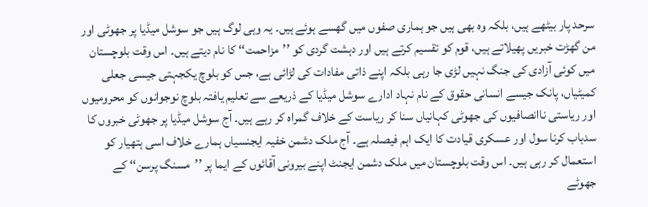سرحد پار بیٹھے ہیں، بلکہ وہ بھی ہیں جو ہماری صفوں میں گھسے ہوئے ہیں۔ یہ وہی لوگ ہیں جو سوشل میڈیا پر جھوٹی اور من گھڑت خبریں پھیلاتے ہیں، قوم کو تقسیم کرتے ہیں اور دہشت گردی کو ’’مزاحمت‘‘ کا نام دیتے ہیں۔ اس وقت بلوچستان میں کوئی آزادی کی جنگ نہیں لڑی جا رہی بلکہ اپنے ذاتی مفادات کی لڑائی ہے، جس کو بلوچ یکجہتی جیسی جعلی کمیٹیاں، پانک جیسے انسانی حقوق کے نام نہاد ادارے سوشل میڈیا کے ذریعے سے تعلیم یافتہ بلوچ نوجوانوں کو محرومیوں اور ریاستی ناانصافیوں کی جھوٹی کہانیاں سنا کر ریاست کے خلاف گمراہ کر رہے ہیں۔ آج سوشل میڈیا پر جھوٹی خبروں کا سدباب کرنا سول اور عسکری قیادت کا ایک اہم فیصلہ ہے۔ آج ملک دشمن خفیہ ایجنسیاں ہمارے خلاف اسی ہتھیار کو استعمال کر رہی ہیں۔ اس وقت بلوچستان میں ملک دشمن ایجنٹ اپنے بیرونی آقائوں کے ایما پر ’’مسنگ پرسن‘‘ کے جھوٹے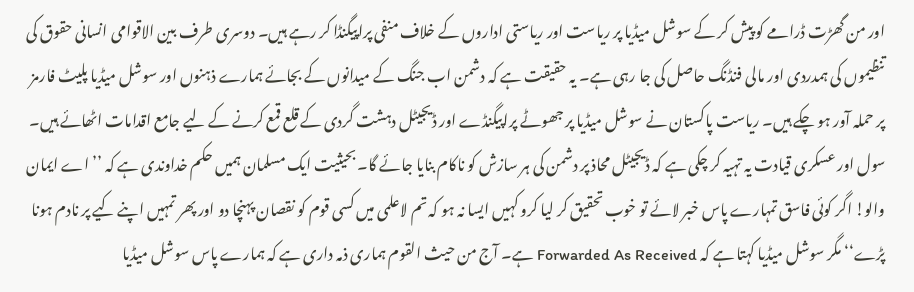اور من گھڑت ڈرامے کو پیش کر کے سوشل میڈیا پر ریاست اور ریاستی اداروں کے خلاف منفی پراپیگنڈا کر رہے ہیں۔ دوسری طرف بین الاقوامی انسانی حقوق کی تنظیموں کی ہمدردی اور مالی فنڈنگ حاصل کی جا رہی ہے۔ یہ حقیقت ہے کہ دشمن اب جنگ کے میدانوں کے بجائے ہمارے ذہنوں اور سوشل میڈیا پلیٹ فارمز پر حملہ آور ہو چکے ہیں۔ ریاست پاکستان نے سوشل میڈیا پر جھوٹے پراپیگنڈے اور ڈیجیٹل دہشت گردی کے قلع قمع کرنے کے لیے جامع اقدامات اٹھائے ہیں۔ سول اور عسکری قیادت یہ تہیہ کر چکی ہے کہ ڈیجیٹل محاذ پر دشمن کی ہر سازش کو ناکام بنایا جائے گا۔ بحیثیت ایک مسلمان ہمیں حکم خداوندی ہے کہ ’’اے ایمان والو! اگر کوئی فاسق تمہارے پاس خبر لائے تو خوب تحقیق کر لیا کرو کہیں ایسا نہ ہو کہ تم لاعلمی میں کسی قوم کو نقصان پہنچا دو اور پھر تمہیں اپنے کیے پر نادم ہونا پڑے‘‘ مگر سوشل میڈیا کہتا ہے کہ Forwarded As Received ہے۔ آج من حیث القوم ہماری ذمہ داری ہے کہ ہمارے پاس سوشل میڈیا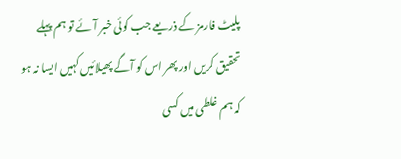پلیٹ فارمز کے ذریعے جب کوئی خبر آئے تو ہم پہلے تحقیق کریں اور پھر اس کو آگے پھیلائیں کہیں ایسا نہ ہو کہ ہم غلطی میں کسی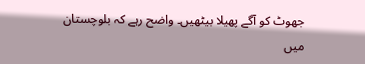جھوٹ کو آگے پھیلا بیٹھیں۔ واضح رہے کہ بلوچستان میں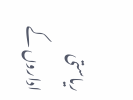ریاستی اداروں کے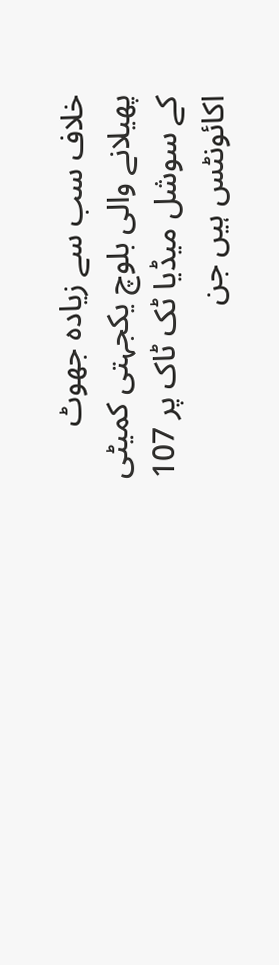خلاف سب سے زیادہ جھوٹ پھیلانے والی بلوچ یکجہتی کمیٹی کے سوشل میڈیا ٹک ٹاک پر 107 اکائونٹس ہیں جن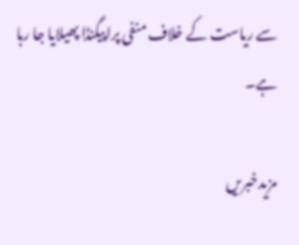سے ریاست کے خلاف منفی پراپیگنڈا پھیلایا جا رہا ہے۔

مزیدخبریں